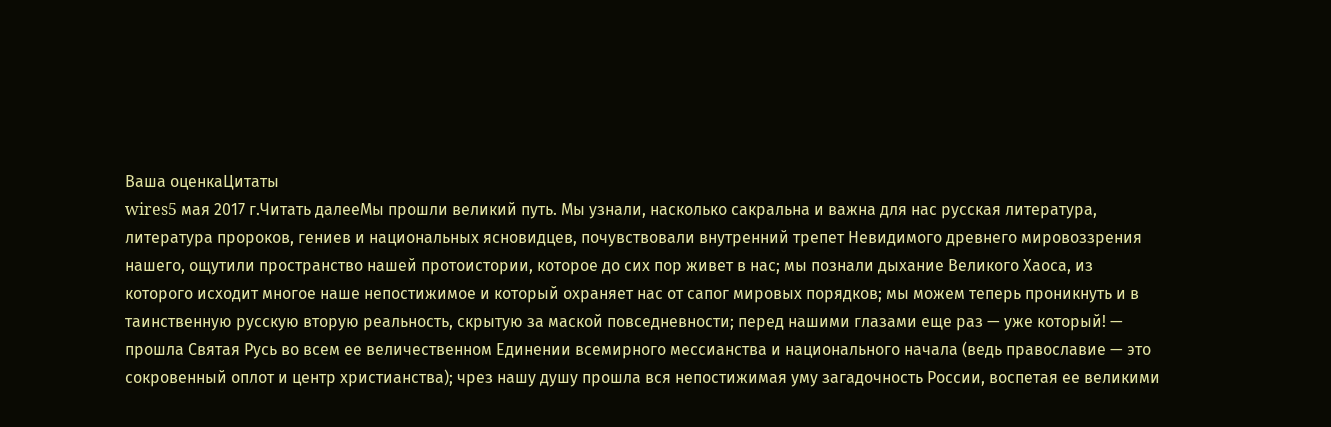Ваша оценкаЦитаты
wires5 мая 2017 г.Читать далееМы прошли великий путь. Мы узнали, насколько сакральна и важна для нас русская литература, литература пророков, гениев и национальных ясновидцев, почувствовали внутренний трепет Невидимого древнего мировоззрения нашего, ощутили пространство нашей протоистории, которое до сих пор живет в нас; мы познали дыхание Великого Хаоса, из которого исходит многое наше непостижимое и который охраняет нас от сапог мировых порядков; мы можем теперь проникнуть и в таинственную русскую вторую реальность, скрытую за маской повседневности; перед нашими глазами еще раз — уже который! — прошла Святая Русь во всем ее величественном Единении всемирного мессианства и национального начала (ведь православие — это сокровенный оплот и центр христианства); чрез нашу душу прошла вся непостижимая уму загадочность России, воспетая ее великими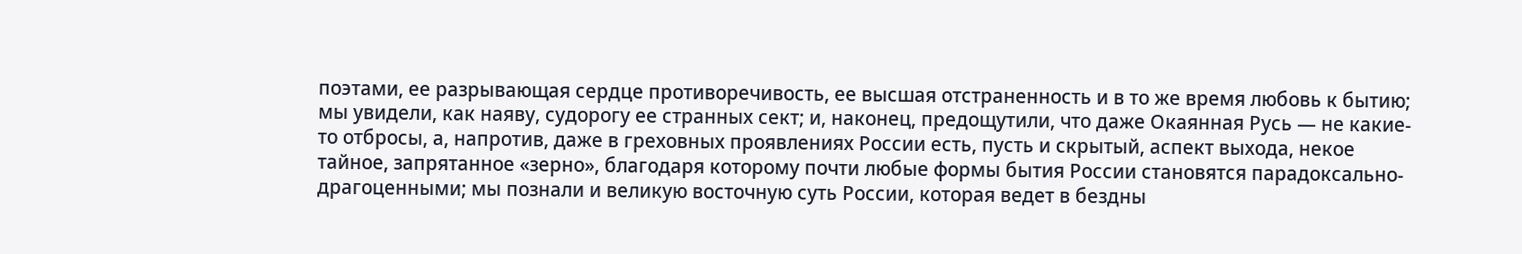поэтами, ее разрывающая сердце противоречивость, ее высшая отстраненность и в то же время любовь к бытию; мы увидели, как наяву, судорогу ее странных сект; и, наконец, предощутили, что даже Окаянная Русь — не какие-то отбросы, а, напротив, даже в греховных проявлениях России есть, пусть и скрытый, аспект выхода, некое тайное, запрятанное «зерно», благодаря которому почти любые формы бытия России становятся парадоксально-драгоценными; мы познали и великую восточную суть России, которая ведет в бездны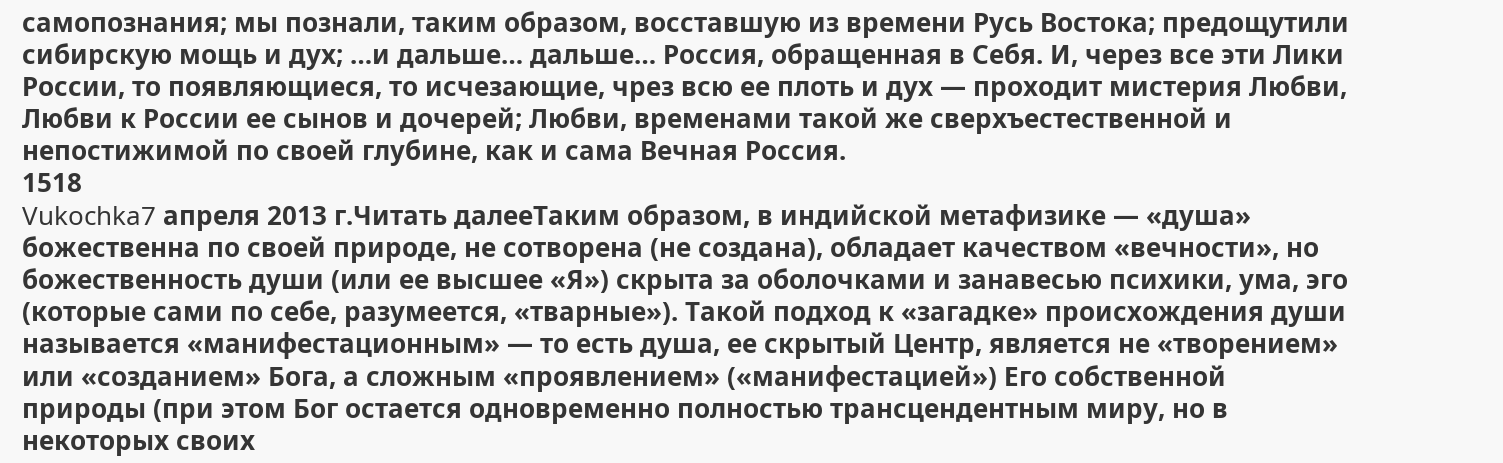самопознания; мы познали, таким образом, восставшую из времени Русь Востока; предощутили сибирскую мощь и дух; …и дальше… дальше… Россия, обращенная в Себя. И, через все эти Лики России, то появляющиеся, то исчезающие, чрез всю ее плоть и дух — проходит мистерия Любви, Любви к России ее сынов и дочерей; Любви, временами такой же сверхъестественной и непостижимой по своей глубине, как и сама Вечная Россия.
1518
Vukochka7 апреля 2013 г.Читать далееТаким образом, в индийской метафизике — «душа» божественна по своей природе, не сотворена (не создана), обладает качеством «вечности», но божественность души (или ее высшее «Я») скрыта за оболочками и занавесью психики, ума, эго (которые сами по себе, разумеется, «тварные»). Такой подход к «загадке» происхождения души называется «манифестационным» — то есть душа, ее скрытый Центр, является не «творением» или «созданием» Бога, а сложным «проявлением» («манифестацией») Его собственной природы (при этом Бог остается одновременно полностью трансцендентным миру, но в некоторых своих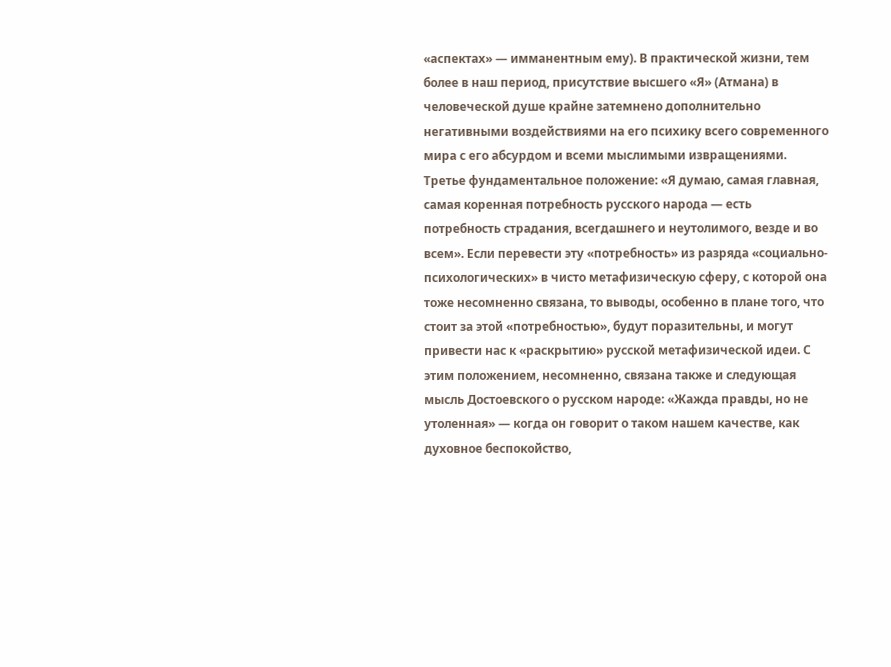«аспектах» — имманентным ему). В практической жизни, тем более в наш период, присутствие высшего «Я» (Атмана) в человеческой душе крайне затемнено дополнительно негативными воздействиями на его психику всего современного мира с его абсурдом и всеми мыслимыми извращениями.
Третье фундаментальное положение: «Я думаю, самая главная, самая коренная потребность русского народа — есть потребность страдания, всегдашнего и неутолимого, везде и во всем». Если перевести эту «потребность» из разряда «социально-психологических» в чисто метафизическую сферу, с которой она тоже несомненно связана, то выводы, особенно в плане того, что стоит за этой «потребностью», будут поразительны, и могут привести нас к «раскрытию» русской метафизической идеи. С этим положением, несомненно, связана также и следующая мысль Достоевского о русском народе: «Жажда правды, но не утоленная» — когда он говорит о таком нашем качестве, как духовное беспокойство,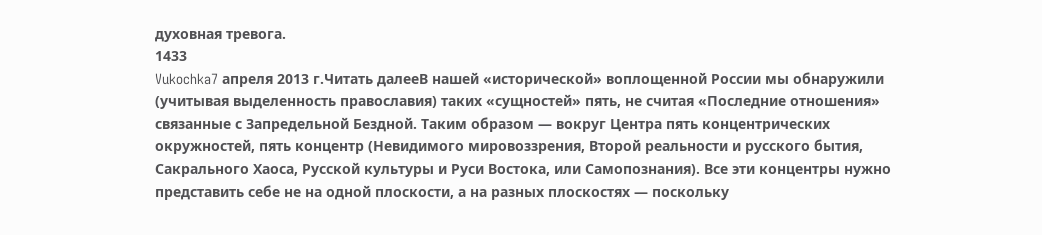духовная тревога.
1433
Vukochka7 апреля 2013 г.Читать далееВ нашей «исторической» воплощенной России мы обнаружили (учитывая выделенность православия) таких «сущностей» пять, не считая «Последние отношения» связанные с Запредельной Бездной. Таким образом — вокруг Центра пять концентрических окружностей, пять концентр (Невидимого мировоззрения, Второй реальности и русского бытия, Сакрального Хаоса, Русской культуры и Руси Востока, или Самопознания). Все эти концентры нужно представить себе не на одной плоскости, а на разных плоскостях — поскольку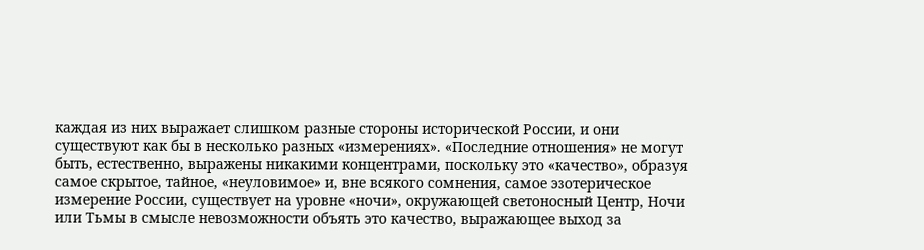каждая из них выражает слишком разные стороны исторической России, и они существуют как бы в несколько разных «измерениях». «Последние отношения» не могут быть, естественно, выражены никакими концентрами, поскольку это «качество», образуя самое скрытое, тайное, «неуловимое» и, вне всякого сомнения, самое эзотерическое измерение России, существует на уровне «ночи», окружающей светоносный Центр, Ночи или Тьмы в смысле невозможности объять это качество, выражающее выход за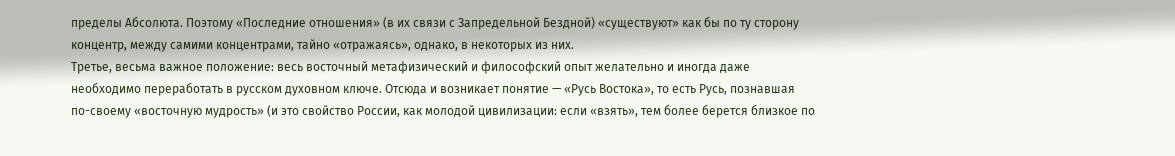пределы Абсолюта. Поэтому «Последние отношения» (в их связи с Запредельной Бездной) «существуют» как бы по ту сторону концентр, между самими концентрами, тайно «отражаясь», однако, в некоторых из них.
Третье, весьма важное положение: весь восточный метафизический и философский опыт желательно и иногда даже необходимо переработать в русском духовном ключе. Отсюда и возникает понятие — «Русь Востока», то есть Русь, познавшая по-своему «восточную мудрость» (и это свойство России, как молодой цивилизации: если «взять», тем более берется близкое по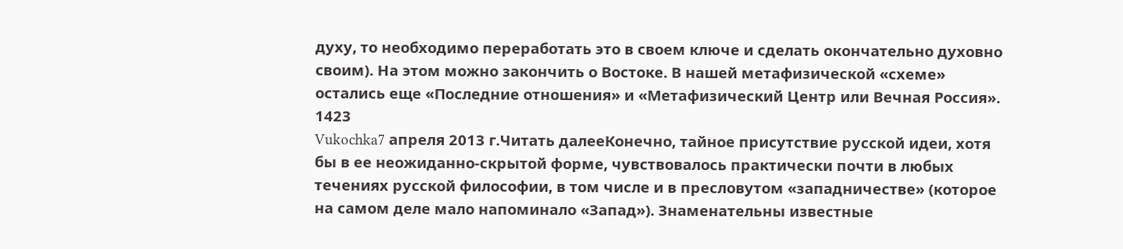духу, то необходимо переработать это в своем ключе и сделать окончательно духовно своим). На этом можно закончить о Востоке. В нашей метафизической «схеме» остались еще «Последние отношения» и «Метафизический Центр или Вечная Россия».
1423
Vukochka7 апреля 2013 г.Читать далееКонечно, тайное присутствие русской идеи, хотя бы в ее неожиданно-скрытой форме, чувствовалось практически почти в любых течениях русской философии, в том числе и в пресловутом «западничестве» (которое на самом деле мало напоминало «Запад»). Знаменательны известные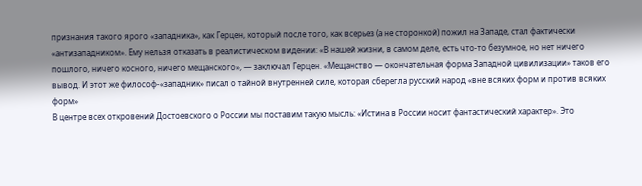признания такого ярого «западника», как Герцен, который после того, как всерьез (а не сторонкой) пожил на Западе, стал фактически «антизападником». Ему нельзя отказать в реалистическом видении: «В нашей жизни, в самом деле, есть что-то безумное, но нет ничего пошлого, ничего косного, ничего мещанского», — заключал Герцен. «Мещанство — окончательная форма Западной цивилизации» таков его вывод. И этот же философ-«западник» писал о тайной внутренней силе, которая сберегла русский народ «вне всяких форм и против всяких форм»
В центре всех откровений Достоевского о России мы поставим такую мысль: «Истина в России носит фантастический характер». Это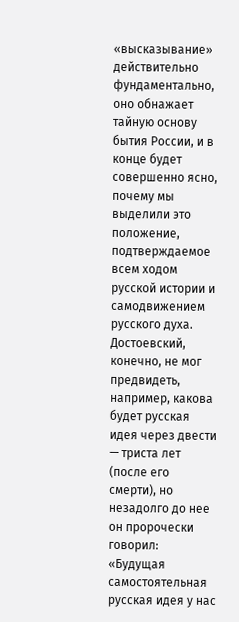«высказывание» действительно фундаментально, оно обнажает тайную основу бытия России, и в конце будет совершенно ясно, почему мы выделили это положение, подтверждаемое всем ходом русской истории и самодвижением русского духа. Достоевский, конечно, не мог предвидеть, например, какова будет русская идея через двести — триста лет (после его смерти), но незадолго до нее он пророчески говорил: «Будущая самостоятельная русская идея у нас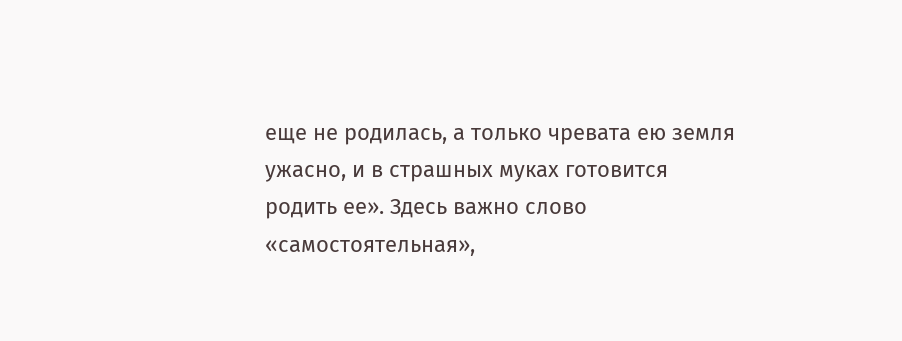еще не родилась, а только чревата ею земля ужасно, и в страшных муках готовится родить ее». Здесь важно слово «самостоятельная»,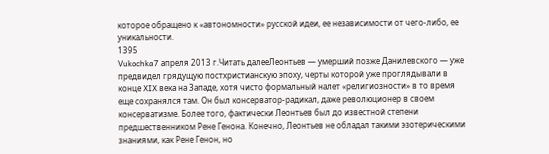которое обращено к «автономности» русской идеи, ее независимости от чего-либо, ее уникальности.
1395
Vukochka7 апреля 2013 г.Читать далееЛеонтьев — умерший позже Данилевского — уже предвидел грядущую постхристианскую эпоху, черты которой уже проглядывали в конце XIX века на Западе, хотя чисто формальный налет «религиозности» в то время еще сохранялся там. Он был консерватор-радикал, даже революционер в своем консерватизме. Более того, фактически Леонтьев был до известной степени предшественником Рене Генона. Конечно, Леонтьев не обладал такими эзотерическими знаниями, как Рене Генон, но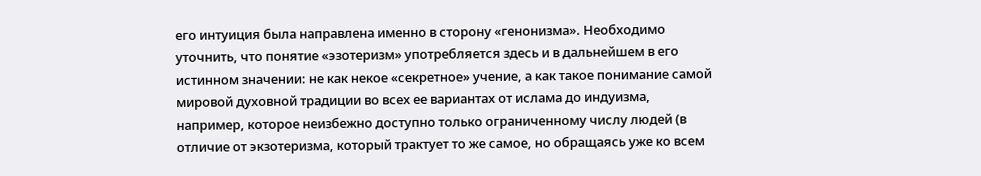его интуиция была направлена именно в сторону «генонизма». Необходимо уточнить, что понятие «эзотеризм» употребляется здесь и в дальнейшем в его истинном значении: не как некое «секретное» учение, а как такое понимание самой мировой духовной традиции во всех ее вариантах от ислама до индуизма, например, которое неизбежно доступно только ограниченному числу людей (в отличие от экзотеризма, который трактует то же самое, но обращаясь уже ко всем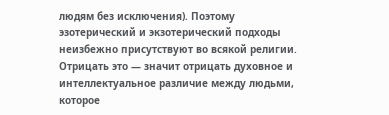людям без исключения). Поэтому эзотерический и экзотерический подходы неизбежно присутствуют во всякой религии. Отрицать это — значит отрицать духовное и интеллектуальное различие между людьми, которое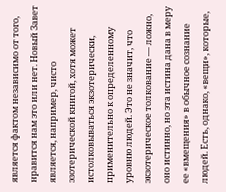является фактом независимо от того, нравится нам это или нет. Новый Завет является, например, чисто эзотерической книгой, хотя может истолковываться экзотерически, применительно к определенному уровню людей. Это не значит, что экзотерическое толкование — ложно, оно истинно, но эта истина дана в меру ее «вмещения» в обычное сознание людей. Есть, однако, «вещи», которые,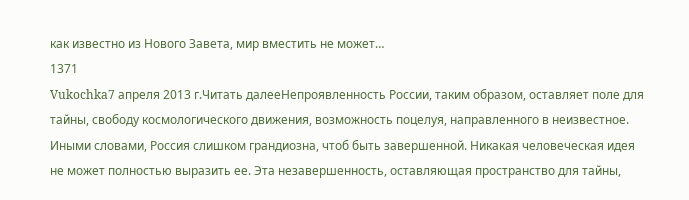как известно из Нового Завета, мир вместить не может…
1371
Vukochka7 апреля 2013 г.Читать далееНепроявленность России, таким образом, оставляет поле для тайны, свободу космологического движения, возможность поцелуя, направленного в неизвестное. Иными словами, Россия слишком грандиозна, чтоб быть завершенной. Никакая человеческая идея не может полностью выразить ее. Эта незавершенность, оставляющая пространство для тайны,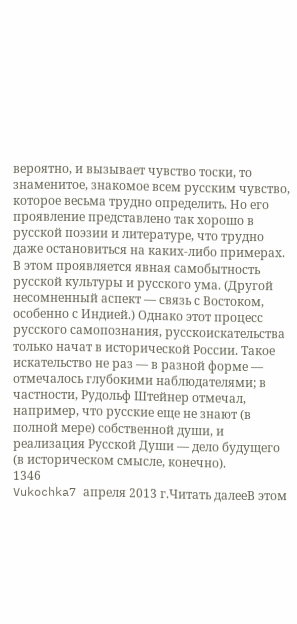вероятно, и вызывает чувство тоски, то знаменитое, знакомое всем русским чувство, которое весьма трудно определить. Но его проявление представлено так хорошо в русской поэзии и литературе, что трудно даже остановиться на каких-либо примерах.
В этом проявляется явная самобытность русской культуры и русского ума. (Другой несомненный аспект — связь с Востоком, особенно с Индией.) Однако этот процесс русского самопознания, русскоискательства только начат в исторической России. Такое искательство не раз — в разной форме — отмечалось глубокими наблюдателями; в частности, Рудольф Штейнер отмечал, например, что русские еще не знают (в полной мере) собственной души, и реализация Русской Души — дело будущего (в историческом смысле, конечно).
1346
Vukochka7 апреля 2013 г.Читать далееВ этом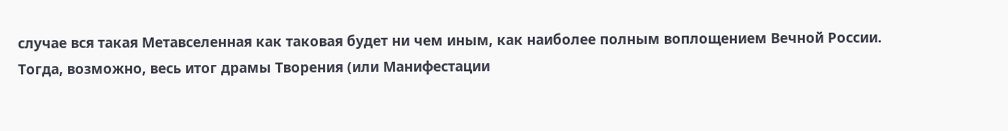случае вся такая Метавселенная как таковая будет ни чем иным, как наиболее полным воплощением Вечной России. Тогда, возможно, весь итог драмы Творения (или Манифестации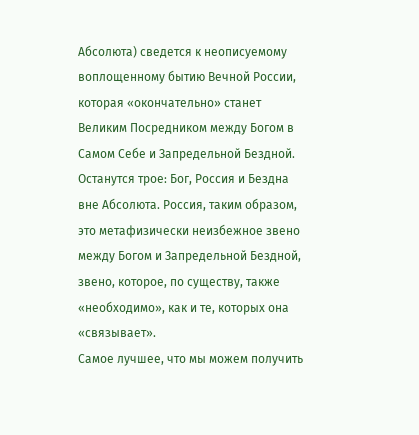Абсолюта) сведется к неописуемому воплощенному бытию Вечной России, которая «окончательно» станет Великим Посредником между Богом в Самом Себе и Запредельной Бездной. Останутся трое: Бог, Россия и Бездна вне Абсолюта. Россия, таким образом, это метафизически неизбежное звено между Богом и Запредельной Бездной, звено, которое, по существу, также «необходимо», как и те, которых она «связывает».
Самое лучшее, что мы можем получить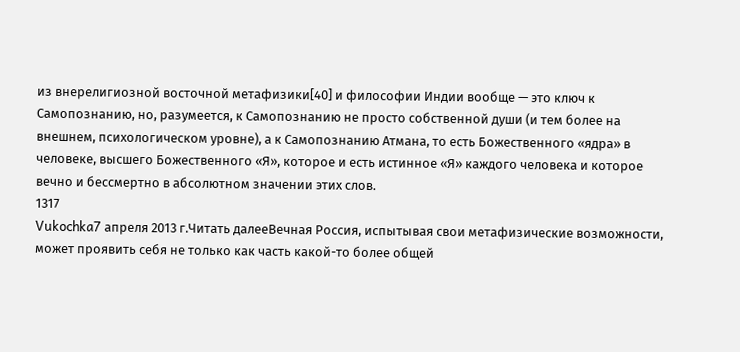из внерелигиозной восточной метафизики[40] и философии Индии вообще — это ключ к Самопознанию, но, разумеется, к Самопознанию не просто собственной души (и тем более на внешнем, психологическом уровне), а к Самопознанию Атмана, то есть Божественного «ядра» в человеке, высшего Божественного «Я», которое и есть истинное «Я» каждого человека и которое вечно и бессмертно в абсолютном значении этих слов.
1317
Vukochka7 апреля 2013 г.Читать далееВечная Россия, испытывая свои метафизические возможности, может проявить себя не только как часть какой-то более общей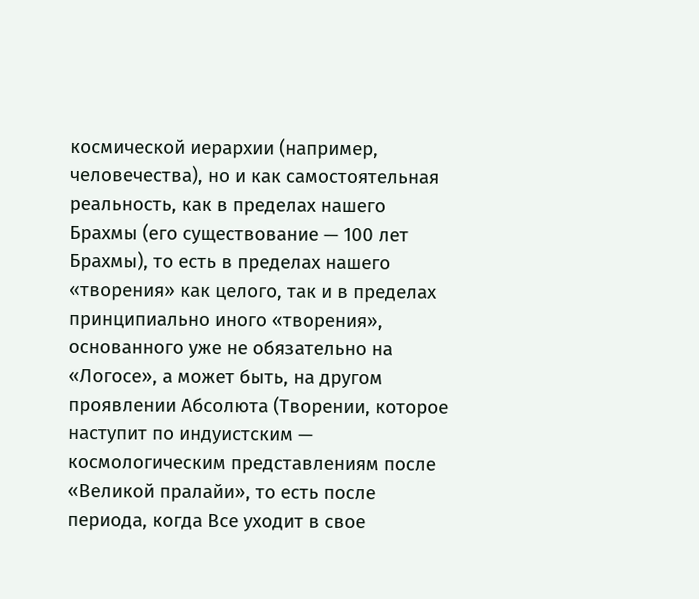космической иерархии (например, человечества), но и как самостоятельная реальность, как в пределах нашего Брахмы (его существование — 100 лет Брахмы), то есть в пределах нашего «творения» как целого, так и в пределах принципиально иного «творения», основанного уже не обязательно на «Логосе», а может быть, на другом проявлении Абсолюта (Творении, которое наступит по индуистским — космологическим представлениям после «Великой пралайи», то есть после периода, когда Все уходит в свое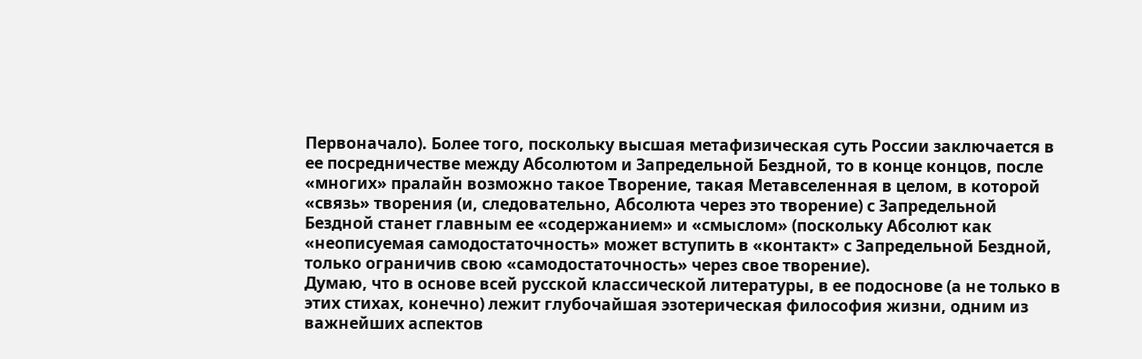Первоначало). Более того, поскольку высшая метафизическая суть России заключается в ее посредничестве между Абсолютом и Запредельной Бездной, то в конце концов, после «многих» пралайн возможно такое Творение, такая Метавселенная в целом, в которой «связь» творения (и, следовательно, Абсолюта через это творение) с Запредельной Бездной станет главным ее «содержанием» и «смыслом» (поскольку Абсолют как «неописуемая самодостаточность» может вступить в «контакт» с Запредельной Бездной, только ограничив свою «самодостаточность» через свое творение).
Думаю, что в основе всей русской классической литературы, в ее подоснове (а не только в этих стихах, конечно) лежит глубочайшая эзотерическая философия жизни, одним из важнейших аспектов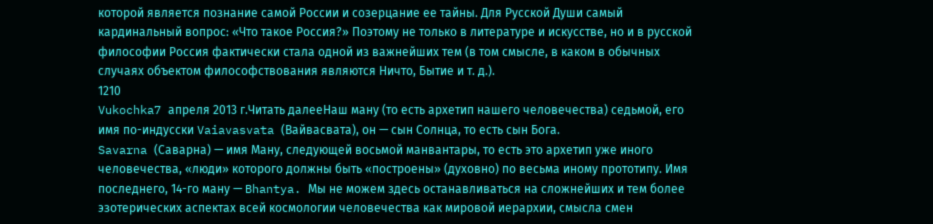которой является познание самой России и созерцание ее тайны. Для Русской Души самый кардинальный вопрос: «Что такое Россия?» Поэтому не только в литературе и искусстве, но и в русской философии Россия фактически стала одной из важнейших тем (в том смысле, в каком в обычных случаях объектом философствования являются Ничто, Бытие и т. д.).
1210
Vukochka7 апреля 2013 г.Читать далееНаш ману (то есть архетип нашего человечества) седьмой, его имя по-индусски Vaiavasvata (Вайвасвата), он — сын Солнца, то есть сын Бога.
Savarna (Саварна) — имя Ману, следующей восьмой манвантары, то есть это архетип уже иного человечества, «люди» которого должны быть «построены» (духовно) по весьма иному прототипу. Имя последнего, 14-го ману — Bhantya. Мы не можем здесь останавливаться на сложнейших и тем более эзотерических аспектах всей космологии человечества как мировой иерархии, смысла смен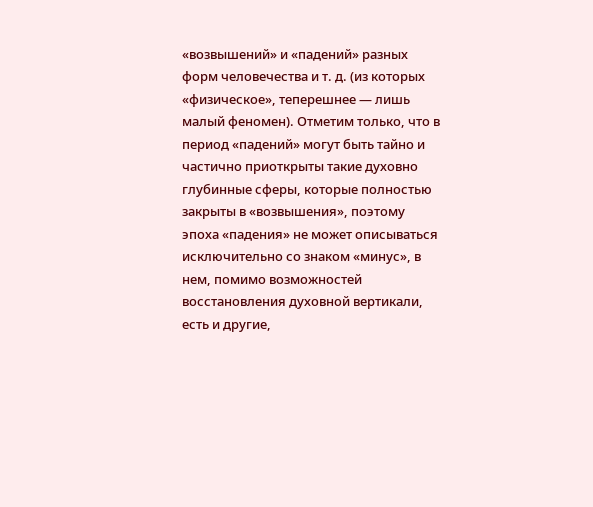«возвышений» и «падений» разных форм человечества и т. д. (из которых «физическое», теперешнее — лишь малый феномен). Отметим только, что в период «падений» могут быть тайно и частично приоткрыты такие духовно глубинные сферы, которые полностью закрыты в «возвышения», поэтому эпоха «падения» не может описываться исключительно со знаком «минус», в нем, помимо возможностей восстановления духовной вертикали, есть и другие,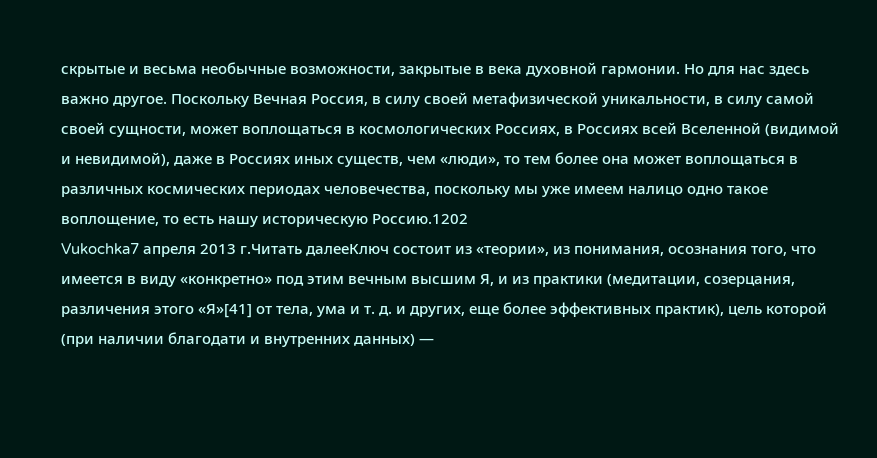скрытые и весьма необычные возможности, закрытые в века духовной гармонии. Но для нас здесь важно другое. Поскольку Вечная Россия, в силу своей метафизической уникальности, в силу самой своей сущности, может воплощаться в космологических Россиях, в Россиях всей Вселенной (видимой и невидимой), даже в Россиях иных существ, чем «люди», то тем более она может воплощаться в различных космических периодах человечества, поскольку мы уже имеем налицо одно такое воплощение, то есть нашу историческую Россию.1202
Vukochka7 апреля 2013 г.Читать далееКлюч состоит из «теории», из понимания, осознания того, что имеется в виду «конкретно» под этим вечным высшим Я, и из практики (медитации, созерцания, различения этого «Я»[41] от тела, ума и т. д. и других, еще более эффективных практик), цель которой (при наличии благодати и внутренних данных) —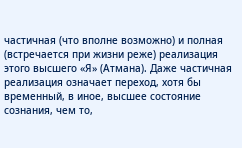частичная (что вполне возможно) и полная (встречается при жизни реже) реализация этого высшего «Я» (Атмана). Даже частичная реализация означает переход, хотя бы временный, в иное, высшее состояние сознания, чем то,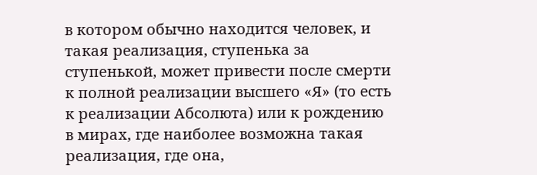в котором обычно находится человек, и такая реализация, ступенька за ступенькой, может привести после смерти к полной реализации высшего «Я» (то есть к реализации Абсолюта) или к рождению в мирах, где наиболее возможна такая реализация, где она,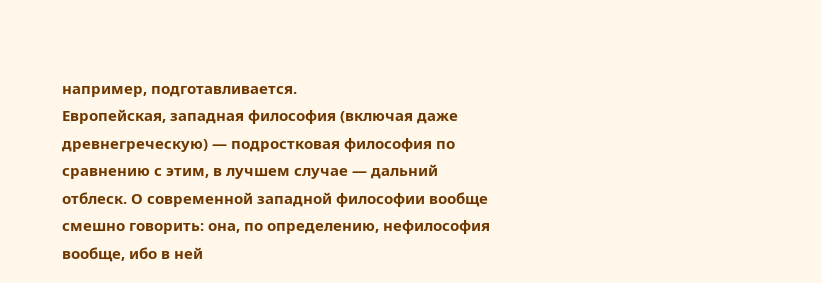например, подготавливается.
Европейская, западная философия (включая даже древнегреческую) — подростковая философия по сравнению с этим, в лучшем случае — дальний отблеск. О современной западной философии вообще смешно говорить: она, по определению, нефилософия вообще, ибо в ней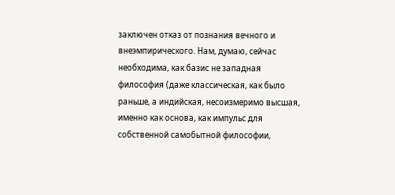заключен отказ от познания вечного и внеэмпирического. Нам, думаю, сейчас необходима, как базис не западная философия (даже классическая, как было раньше, а индийская, несоизмеримо высшая, именно как основа, как импульс для собственной самобытной философии,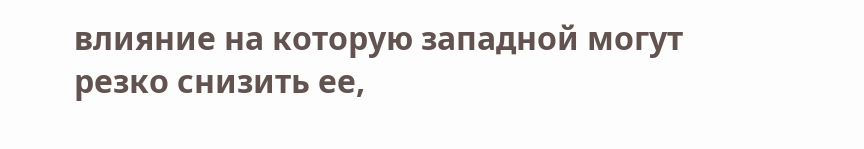влияние на которую западной могут резко снизить ее,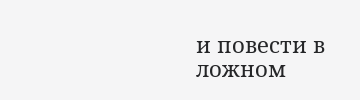и повести в ложном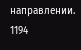направлении.
1194